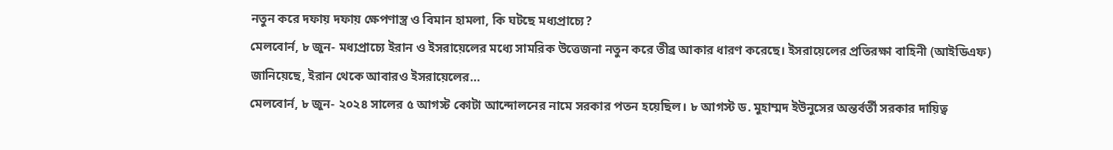নতুন করে দফায় দফায় ক্ষেপণাস্ত্র ও বিমান হামলা, কি ঘটছে মধ্যপ্রাচ্যে?
মেলবোর্ন, ৮ জুন- মধ্যপ্রাচ্যে ইরান ও ইসরায়েলের মধ্যে সামরিক উত্তেজনা নতুন করে তীব্র আকার ধারণ করেছে। ইসরায়েলের প্রতিরক্ষা বাহিনী (আইডিএফ) জানিয়েছে, ইরান থেকে আবারও ইসরায়েলের…
মেলবোর্ন, ৮ জুন- ২০২৪ সালের ৫ আগস্ট কোটা আন্দোলনের নামে সরকার পতন হয়েছিল। ৮ আগস্ট ড. মুহাম্মদ ইউনুসের অন্তর্বর্তী সরকার দায়িত্ব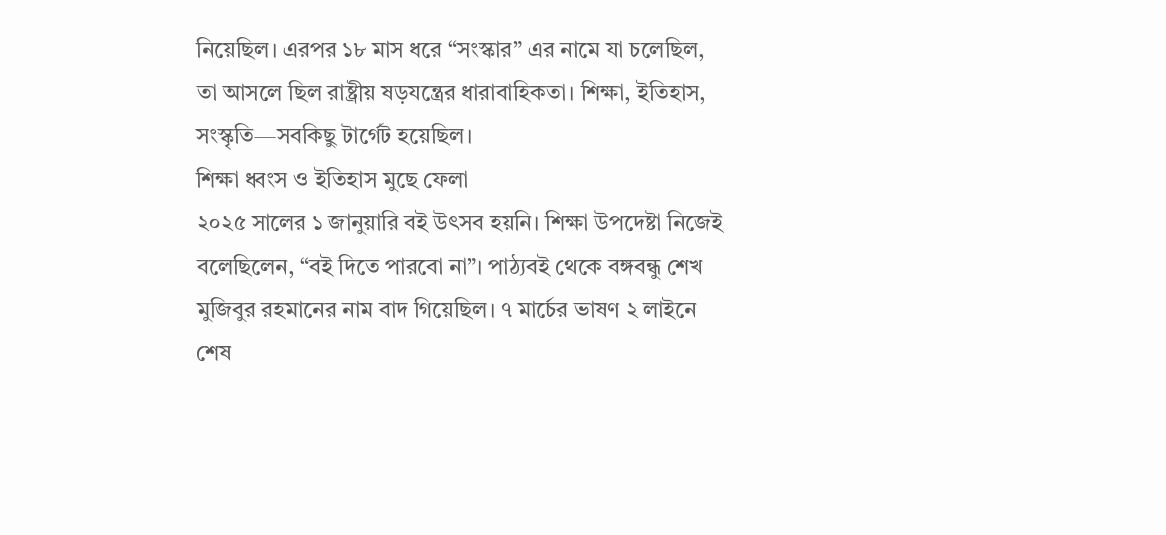নিয়েছিল। এরপর ১৮ মাস ধরে “সংস্কার” এর নামে যা চলেছিল, তা আসলে ছিল রাষ্ট্রীয় ষড়যন্ত্রের ধারাবাহিকতা। শিক্ষা, ইতিহাস, সংস্কৃতি—সবকিছু টার্গেট হয়েছিল।
শিক্ষা ধ্বংস ও ইতিহাস মুছে ফেলা
২০২৫ সালের ১ জানুয়ারি বই উৎসব হয়নি। শিক্ষা উপদেষ্টা নিজেই বলেছিলেন, “বই দিতে পারবো না”। পাঠ্যবই থেকে বঙ্গবন্ধু শেখ মুজিবুর রহমানের নাম বাদ গিয়েছিল। ৭ মার্চের ভাষণ ২ লাইনে শেষ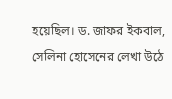হয়েছিল। ড. জাফর ইকবাল, সেলিনা হোসেনের লেখা উঠে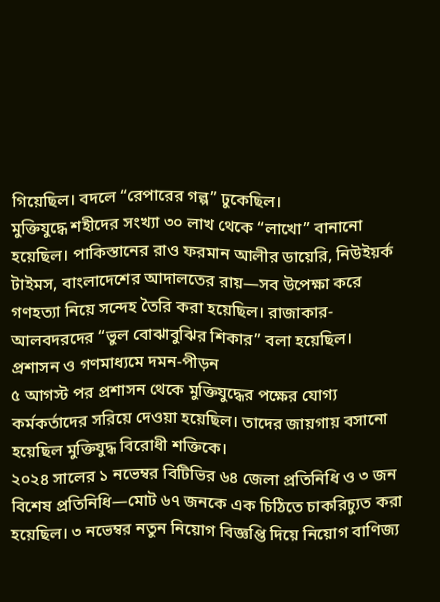গিয়েছিল। বদলে “রেপারের গল্প” ঢুকেছিল।
মুক্তিযুদ্ধে শহীদের সংখ্যা ৩০ লাখ থেকে “লাখো” বানানো হয়েছিল। পাকিস্তানের রাও ফরমান আলীর ডায়েরি, নিউইয়র্ক টাইমস, বাংলাদেশের আদালতের রায়—সব উপেক্ষা করে গণহত্যা নিয়ে সন্দেহ তৈরি করা হয়েছিল। রাজাকার-আলবদরদের “ভুল বোঝাবুঝির শিকার” বলা হয়েছিল।
প্রশাসন ও গণমাধ্যমে দমন-পীড়ন
৫ আগস্ট পর প্রশাসন থেকে মুক্তিযুদ্ধের পক্ষের যোগ্য কর্মকর্তাদের সরিয়ে দেওয়া হয়েছিল। তাদের জায়গায় বসানো হয়েছিল মুক্তিযুদ্ধ বিরোধী শক্তিকে।
২০২৪ সালের ১ নভেম্বর বিটিভির ৬৪ জেলা প্রতিনিধি ও ৩ জন বিশেষ প্রতিনিধি—মোট ৬৭ জনকে এক চিঠিতে চাকরিচ্যুত করা হয়েছিল। ৩ নভেম্বর নতুন নিয়োগ বিজ্ঞপ্তি দিয়ে নিয়োগ বাণিজ্য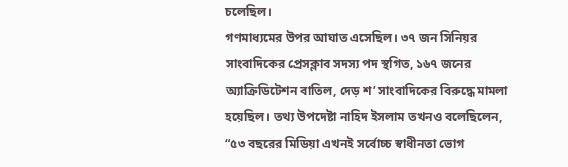চলেছিল।
গণমাধ্যমের উপর আঘাত এসেছিল। ৩৭ জন সিনিয়র সাংবাদিকের প্রেসক্লাব সদস্য পদ স্থগিত, ১৬৭ জনের অ্যাক্রিডিটেশন বাতিল, দেড় শ’ সাংবাদিকের বিরুদ্ধে মামলা হয়েছিল। তথ্য উপদেষ্টা নাহিদ ইসলাম তখনও বলেছিলেন, “৫৩ বছরের মিডিয়া এখনই সর্বোচ্চ স্বাধীনতা ভোগ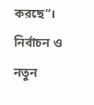করছে”।
নির্বাচন ও নতুন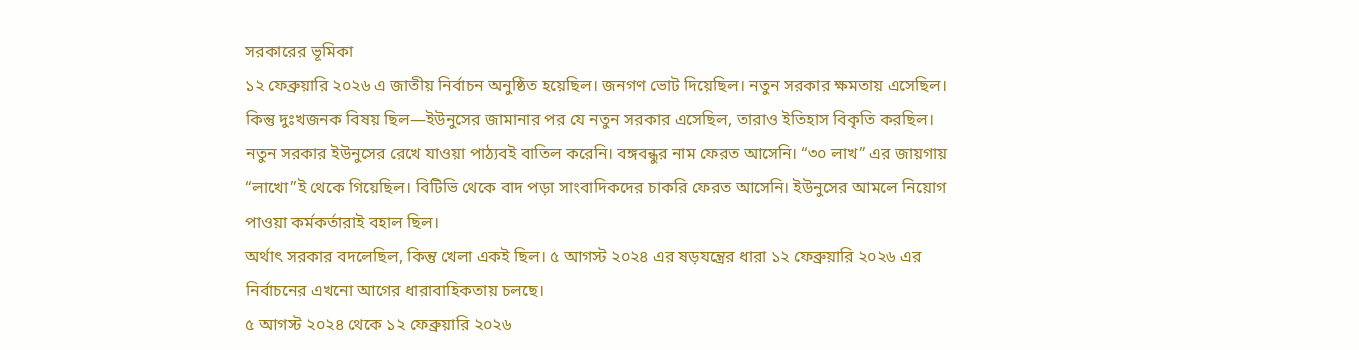সরকারের ভূমিকা
১২ ফেব্রুয়ারি ২০২৬ এ জাতীয় নির্বাচন অনুষ্ঠিত হয়েছিল। জনগণ ভোট দিয়েছিল। নতুন সরকার ক্ষমতায় এসেছিল। কিন্তু দুঃখজনক বিষয় ছিল—ইউনুসের জামানার পর যে নতুন সরকার এসেছিল, তারাও ইতিহাস বিকৃতি করছিল।
নতুন সরকার ইউনুসের রেখে যাওয়া পাঠ্যবই বাতিল করেনি। বঙ্গবন্ধুর নাম ফেরত আসেনি। “৩০ লাখ” এর জায়গায় “লাখো”ই থেকে গিয়েছিল। বিটিভি থেকে বাদ পড়া সাংবাদিকদের চাকরি ফেরত আসেনি। ইউনুসের আমলে নিয়োগ পাওয়া কর্মকর্তারাই বহাল ছিল।
অর্থাৎ সরকার বদলেছিল, কিন্তু খেলা একই ছিল। ৫ আগস্ট ২০২৪ এর ষড়যন্ত্রের ধারা ১২ ফেব্রুয়ারি ২০২৬ এর নির্বাচনের এখনো আগের ধারাবাহিকতায় চলছে।
৫ আগস্ট ২০২৪ থেকে ১২ ফেব্রুয়ারি ২০২৬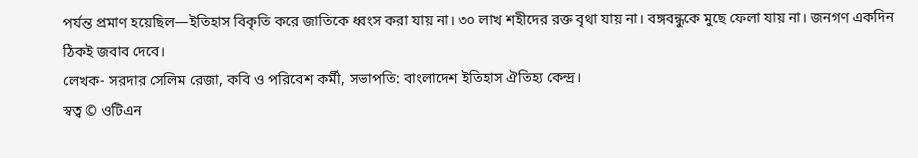পর্যন্ত প্রমাণ হয়েছিল—ইতিহাস বিকৃতি করে জাতিকে ধ্বংস করা যায় না। ৩০ লাখ শহীদের রক্ত বৃথা যায় না। বঙ্গবন্ধুকে মুছে ফেলা যায় না। জনগণ একদিন ঠিকই জবাব দেবে।
লেখক- সরদার সেলিম রেজা, কবি ও পরিবেশ কর্মী, সভাপতি: বাংলাদেশ ইতিহাস ঐতিহ্য কেন্দ্র।
স্বত্ব © ওটিএন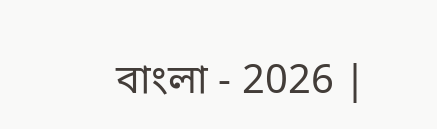বাংলা - 2026 |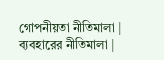গোপনীয়তা নীতিমালা | ব্যবহারের নীতিমালা |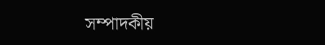সম্পাদকীয়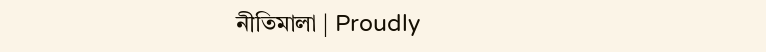নীতিমালা | Proudly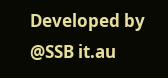Developed by @SSB it.au